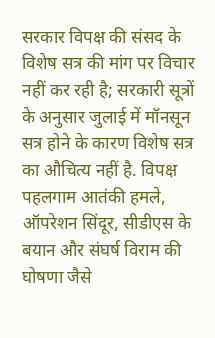सरकार विपक्ष की संसद के विशेष सत्र की मांग पर विचार नहीं कर रही है; सरकारी सूत्रों के अनुसार जुलाई में मॉनसून सत्र होने के कारण विशेष सत्र का औचित्य नहीं है. विपक्ष पहलगाम आतंकी हमले, ऑपरेशन सिंदूर, सीडीएस के बयान और संघर्ष विराम की घोषणा जैसे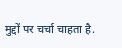मुद्दों पर चर्चा चाहता है.